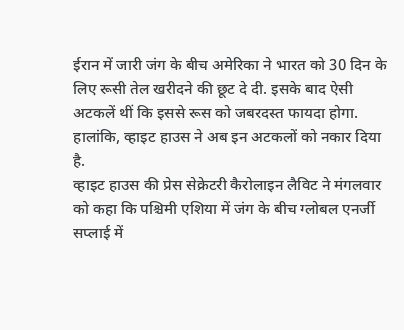ईरान में जारी जंग के बीच अमेरिका ने भारत को 30 दिन के लिए रूसी तेल खरीदने की छूट दे दी. इसके बाद ऐसी अटकलें थीं कि इससे रूस को जबरदस्त फायदा होगा. हालांकि, व्हाइट हाउस ने अब इन अटकलों को नकार दिया है.
व्हाइट हाउस की प्रेस सेक्रेटरी कैरोलाइन लैविट ने मंगलवार को कहा कि पश्चिमी एशिया में जंग के बीच ग्लोबल एनर्जी सप्लाई में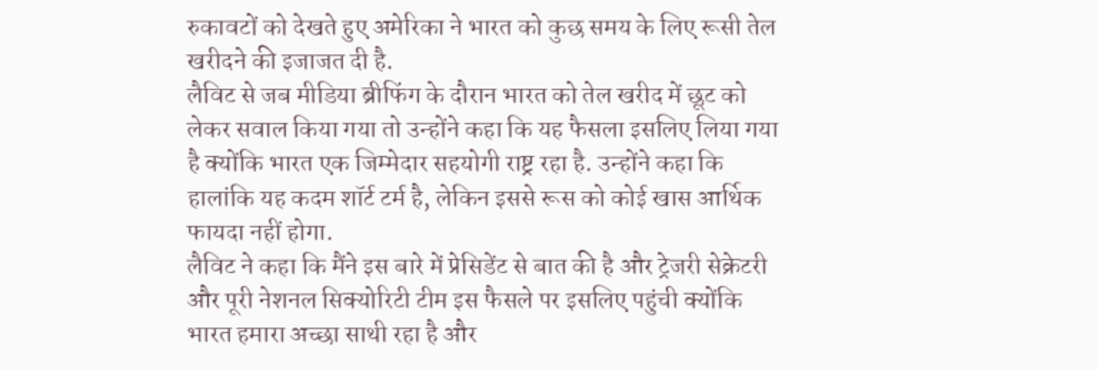रुकावटों को देखते हुए अमेरिका ने भारत को कुछ समय के लिए रूसी तेल खरीदने की इजाजत दी है.
लैविट से जब मीडिया ब्रीफिंग के दौरान भारत को तेल खरीद में छूट को लेकर सवाल किया गया तो उन्होंने कहा कि यह फैसला इसलिए लिया गया है क्योंकि भारत एक जिम्मेदार सहयोगी राष्ट्र रहा है. उन्होंने कहा कि हालांकि यह कदम शॉर्ट टर्म है, लेकिन इससे रूस को कोई खास आर्थिक फायदा नहीं होगा.
लैविट ने कहा कि मैंने इस बारे में प्रेसिडेंट से बात की है और ट्रेजरी सेक्रेटरी और पूरी नेशनल सिक्योरिटी टीम इस फैसले पर इसलिए पहुंची क्योंकि भारत हमारा अच्छा साथी रहा है और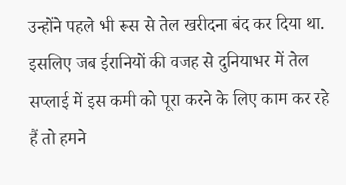उन्होंने पहले भी रूस से तेल खरीदना बंद कर दिया था. इसलिए जब ईरानियों की वजह से दुनियाभर में तेल सप्लाई में इस कमी को पूरा करने के लिए काम कर रहे हैं तो हमने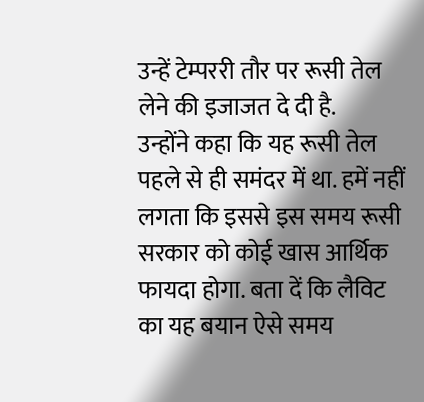उन्हें टेम्पररी तौर पर रूसी तेल लेने की इजाजत दे दी है.
उन्होंने कहा कि यह रूसी तेल पहले से ही समंदर में था. हमें नहीं लगता कि इससे इस समय रूसी सरकार को कोई खास आर्थिक फायदा होगा. बता दें कि लैविट का यह बयान ऐसे समय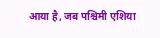आया है, जब पश्चिमी एशिया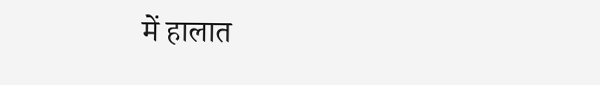में हालात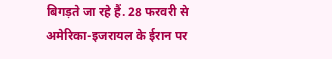बिगड़ते जा रहे हैं. 28 फरवरी से अमेरिका-इजरायल के ईरान पर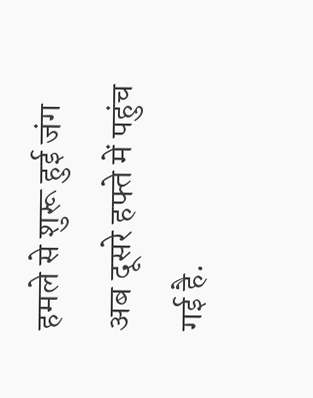हमले से शुरू हुई जंग अब दूसरे हफ्ते में पहुंच गई है.